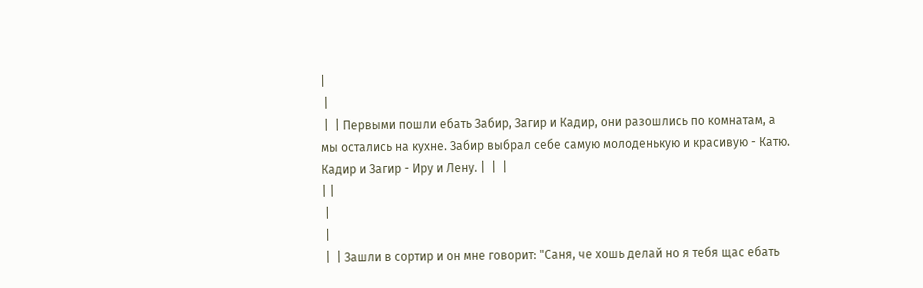|
 |
 |  | Первыми пошли ебать Забир, Загир и Кадир, они разошлись по комнатам, а мы остались на кухне. Забир выбрал себе самую молоденькую и красивую - Катю. Кадир и Загир - Иру и Лену. |  |  |
| |
 |
 |
 |  | Зашли в сортир и он мне говорит: "Саня, че хошь делай но я тебя щас ебать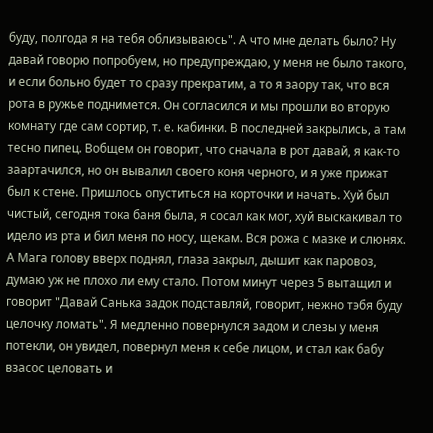буду, полгода я на тебя облизываюсь". А что мне делать было? Ну давай говорю попробуем, но предупреждаю, у меня не было такого, и если больно будет то сразу прекратим, а то я заору так, что вся рота в ружье поднимется. Он согласился и мы прошли во вторую комнату где сам сортир, т. е. кабинки. В последней закрылись, а там тесно пипец. Вобщем он говорит, что сначала в рот давай, я как-то заартачился, но он вывалил своего коня черного, и я уже прижат был к стене. Пришлось опуститься на корточки и начать. Хуй был чистый, сегодня тока баня была, я сосал как мог, хуй выскакивал то идело из рта и бил меня по носу, щекам. Вся рожа с мазке и слюнях. А Мага голову вверх поднял, глаза закрыл, дышит как паровоз, думаю уж не плохо ли ему стало. Потом минут через 5 вытащил и говорит "Давай Санька задок подставляй, говорит, нежно тэбя буду целочку ломать". Я медленно повернулся задом и слезы у меня потекли, он увидел, повернул меня к себе лицом, и стал как бабу взасос целовать и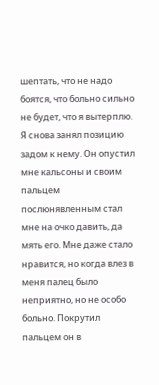шептать, что не надо боятся, что больно сильно не будет, что я вытерплю. Я снова занял позицию задом к нему. Он опустил мне кальсоны и своим пальцем послюнявленным стал мне на очко давить, да мять его. Мне даже стало нравится, но когда влез в меня палец было неприятно, но не особо больно. Покрутил пальцем он в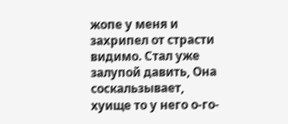жопе у меня и захрипел от страсти видимо. Стал уже залупой давить, Она соскальзывает, хуище то у него о-го-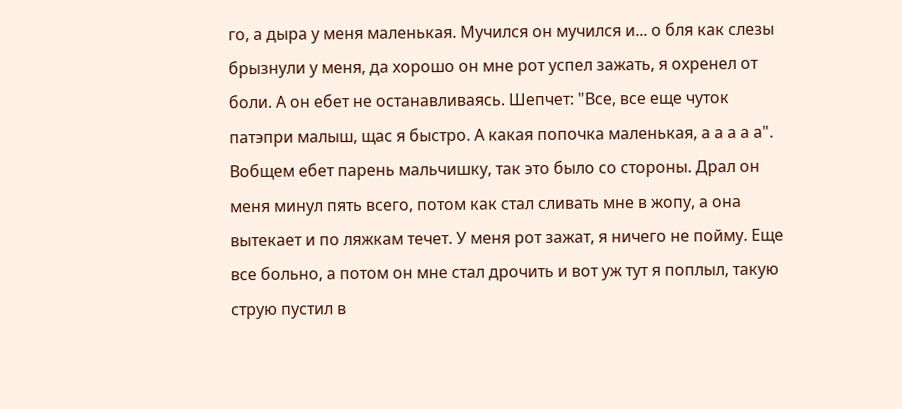го, а дыра у меня маленькая. Мучился он мучился и... о бля как слезы брызнули у меня, да хорошо он мне рот успел зажать, я охренел от боли. А он ебет не останавливаясь. Шепчет: "Все, все еще чуток патэпри малыш, щас я быстро. А какая попочка маленькая, а а а а а". Вобщем ебет парень мальчишку, так это было со стороны. Драл он меня минул пять всего, потом как стал сливать мне в жопу, а она вытекает и по ляжкам течет. У меня рот зажат, я ничего не пойму. Еще все больно, а потом он мне стал дрочить и вот уж тут я поплыл, такую струю пустил в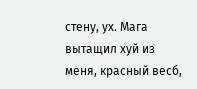стену, ух. Мага вытащил хуй из меня, красный весб,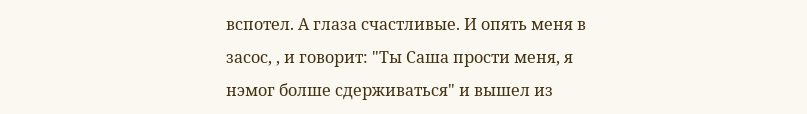вспотел. А глаза счастливые. И опять меня в засос, , и говорит: "Ты Саша прости меня, я нэмог болше сдерживаться" и вышел из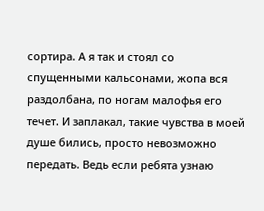сортира. А я так и стоял со спущенными кальсонами, жопа вся раздолбана, по ногам малофья его течет. И заплакал, такие чувства в моей душе бились, просто невозможно передать. Ведь если ребята узнаю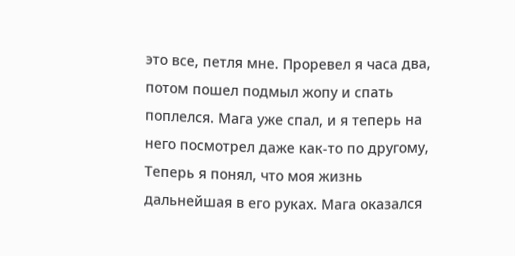это все, петля мне. Проревел я часа два, потом пошел подмыл жопу и спать поплелся. Мага уже спал, и я теперь на него посмотрел даже как-то по другому, Теперь я понял, что моя жизнь дальнейшая в его руках. Мага оказался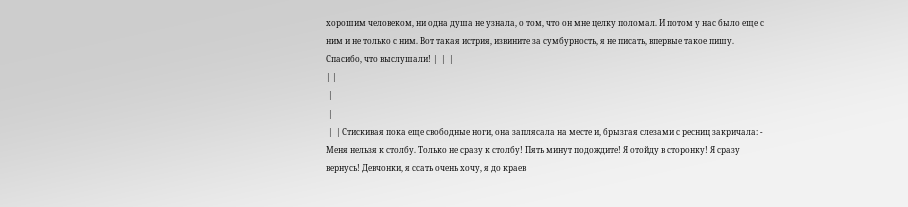хорошим человеком, ни одна душа не узнала, о том, что он мне целку поломал. И потом у нас было еще с ним и не только с ним. Вот такая истрия, извините за сумбурность, я не писать, впервые такое пишу. Спасибо, что выслушали! |  |  |
| |
 |
 |
 |  | Стискивая пока еще свободные ноги, она заплясала на месте и, брызгая слезами с ресниц закричала: - Меня нельзя к столбу. Только не сразу к столбу! Пять минут подождите! Я отойду в сторонку! Я сразу вернусь! Девчонки, я ссать очень хочу, я до краев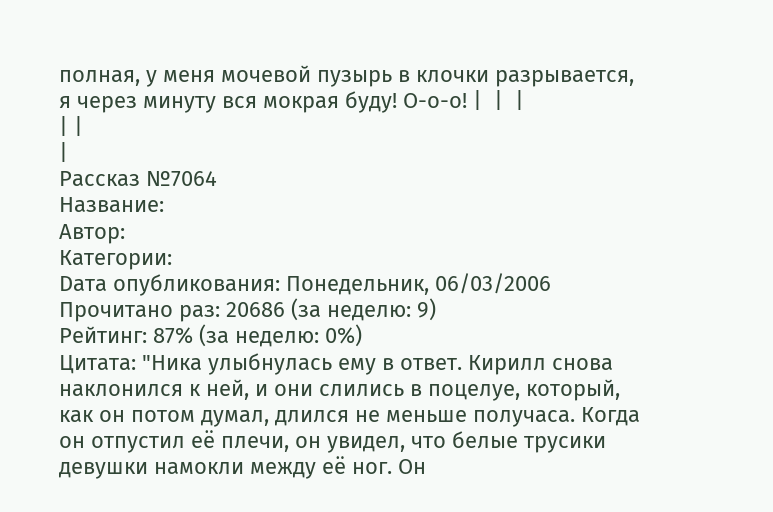полная, у меня мочевой пузырь в клочки разрывается, я через минуту вся мокрая буду! О-о-о! |  |  |
| |
|
Рассказ №7064
Название:
Автор:
Категории:
Dата опубликования: Понедельник, 06/03/2006
Прочитано раз: 20686 (за неделю: 9)
Рейтинг: 87% (за неделю: 0%)
Цитата: "Ника улыбнулась ему в ответ. Кирилл снова наклонился к ней, и они слились в поцелуе, который, как он потом думал, длился не меньше получаса. Когда он отпустил её плечи, он увидел, что белые трусики девушки намокли между её ног. Он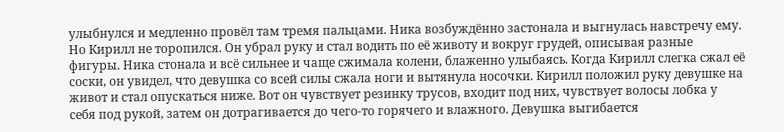улыбнулся и медленно провёл там тремя пальцами. Ника возбуждённо застонала и выгнулась навстречу ему. Но Кирилл не торопился. Он убрал руку и стал водить по её животу и вокруг грудей, описывая разные фигуры. Ника стонала и всё сильнее и чаще сжимала колени, блаженно улыбаясь. Когда Кирилл слегка сжал её соски, он увидел, что девушка со всей силы сжала ноги и вытянула носочки. Кирилл положил руку девушке на живот и стал опускаться ниже. Вот он чувствует резинку трусов, входит под них, чувствует волосы лобка у себя под рукой, затем он дотрагивается до чего-то горячего и влажного. Девушка выгибается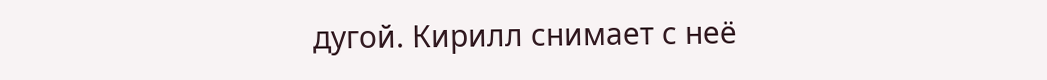дугой. Кирилл снимает с неё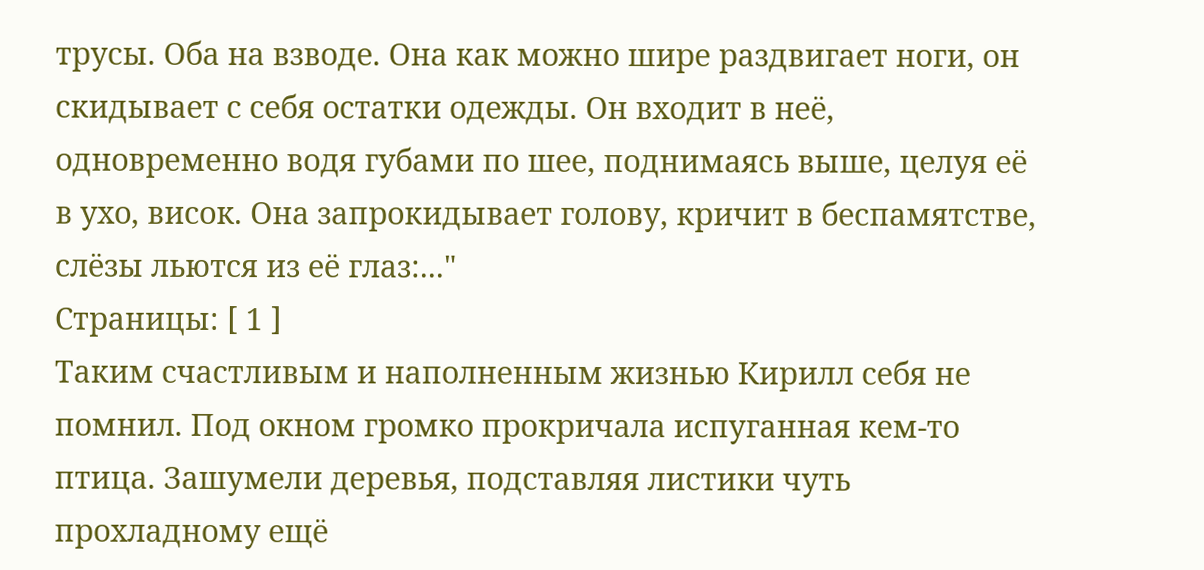трусы. Оба на взводе. Она как можно шире раздвигает ноги, он скидывает с себя остатки одежды. Он входит в неё, одновременно водя губами по шее, поднимаясь выше, целуя её в ухо, висок. Она запрокидывает голову, кричит в беспамятстве, слёзы льются из её глаз:..."
Страницы: [ 1 ]
Таким счастливым и наполненным жизнью Кирилл себя не помнил. Под окном громко прокричала испуганная кем-то птица. Зашумели деревья, подставляя листики чуть прохладному ещё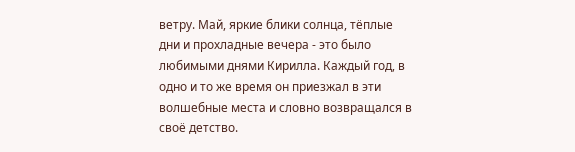ветру. Май, яркие блики солнца, тёплые дни и прохладные вечера - это было любимыми днями Кирилла. Каждый год, в одно и то же время он приезжал в эти волшебные места и словно возвращался в своё детство.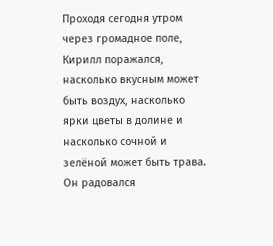Проходя сегодня утром через громадное поле, Кирилл поражался, насколько вкусным может быть воздух, насколько ярки цветы в долине и насколько сочной и зелёной может быть трава. Он радовался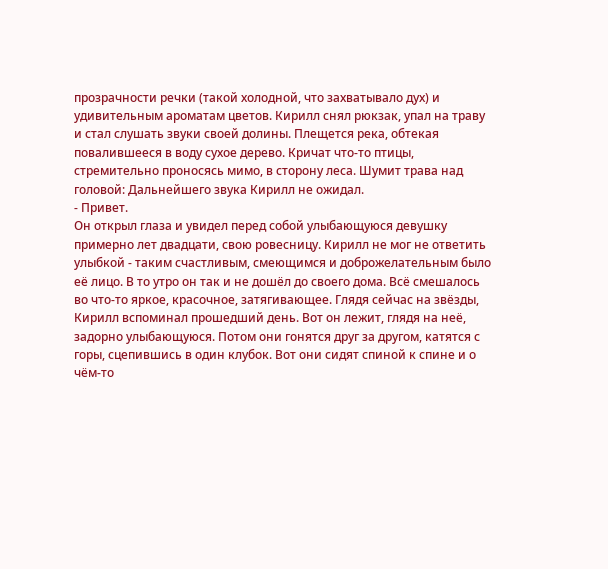прозрачности речки (такой холодной, что захватывало дух) и удивительным ароматам цветов. Кирилл снял рюкзак, упал на траву и стал слушать звуки своей долины. Плещется река, обтекая повалившееся в воду сухое дерево. Кричат что-то птицы, стремительно проносясь мимо, в сторону леса. Шумит трава над головой: Дальнейшего звука Кирилл не ожидал.
- Привет.
Он открыл глаза и увидел перед собой улыбающуюся девушку примерно лет двадцати, свою ровесницу. Кирилл не мог не ответить улыбкой - таким счастливым, смеющимся и доброжелательным было её лицо. В то утро он так и не дошёл до своего дома. Всё смешалось во что-то яркое, красочное, затягивающее. Глядя сейчас на звёзды, Кирилл вспоминал прошедший день. Вот он лежит, глядя на неё, задорно улыбающуюся. Потом они гонятся друг за другом, катятся с горы, сцепившись в один клубок. Вот они сидят спиной к спине и о чём-то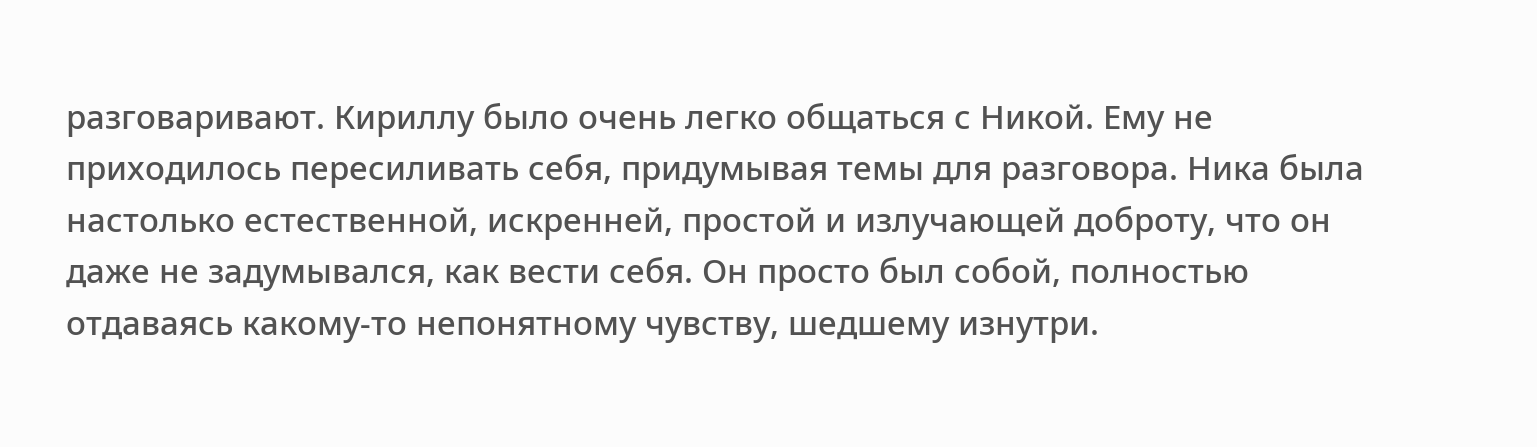разговаривают. Кириллу было очень легко общаться с Никой. Ему не приходилось пересиливать себя, придумывая темы для разговора. Ника была настолько естественной, искренней, простой и излучающей доброту, что он даже не задумывался, как вести себя. Он просто был собой, полностью отдаваясь какому-то непонятному чувству, шедшему изнутри.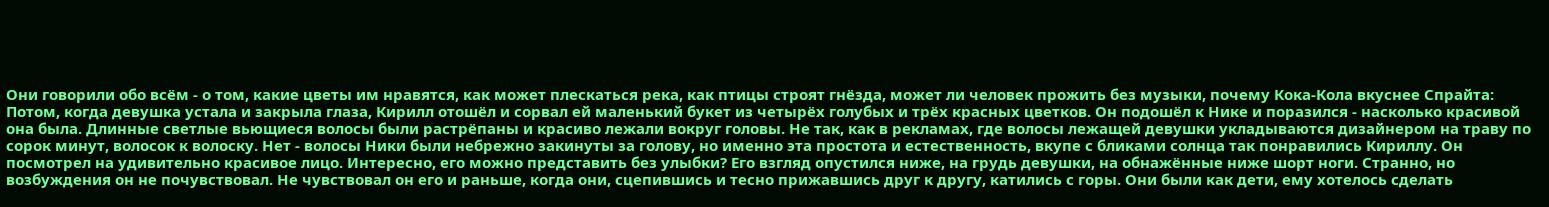Они говорили обо всём - о том, какие цветы им нравятся, как может плескаться река, как птицы строят гнёзда, может ли человек прожить без музыки, почему Кока-Кола вкуснее Спрайта: Потом, когда девушка устала и закрыла глаза, Кирилл отошёл и сорвал ей маленький букет из четырёх голубых и трёх красных цветков. Он подошёл к Нике и поразился - насколько красивой она была. Длинные светлые вьющиеся волосы были растрёпаны и красиво лежали вокруг головы. Не так, как в рекламах, где волосы лежащей девушки укладываются дизайнером на траву по сорок минут, волосок к волоску. Нет - волосы Ники были небрежно закинуты за голову, но именно эта простота и естественность, вкупе с бликами солнца так понравились Кириллу. Он посмотрел на удивительно красивое лицо. Интересно, его можно представить без улыбки? Его взгляд опустился ниже, на грудь девушки, на обнажённые ниже шорт ноги. Странно, но возбуждения он не почувствовал. Не чувствовал он его и раньше, когда они, сцепившись и тесно прижавшись друг к другу, катились с горы. Они были как дети, ему хотелось сделать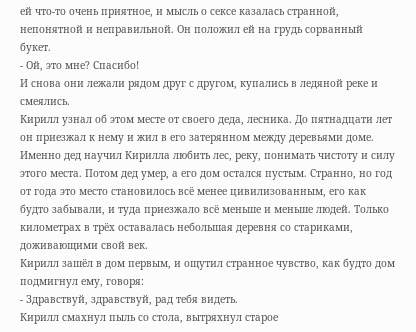ей что-то очень приятное, и мысль о сексе казалась странной, непонятной и неправильной. Он положил ей на грудь сорванный букет.
- Ой, это мне? Спасибо!
И снова они лежали рядом друг с другом, купались в ледяной реке и смеялись.
Кирилл узнал об этом месте от своего деда, лесника. До пятнадцати лет он приезжал к нему и жил в его затерянном между деревьями доме. Именно дед научил Кирилла любить лес, реку, понимать чистоту и силу этого места. Потом дед умер, а его дом остался пустым. Странно, но год от года это место становилось всё менее цивилизованным, его как будто забывали, и туда приезжало всё меньше и меньше людей. Только километрах в трёх оставалась небольшая деревня со стариками, доживающими свой век.
Кирилл зашёл в дом первым, и ощутил странное чувство, как будто дом подмигнул ему, говоря:
- Здравствуй, здравствуй, рад тебя видеть.
Кирилл смахнул пыль со стола, вытряхнул старое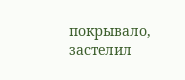покрывало, застелил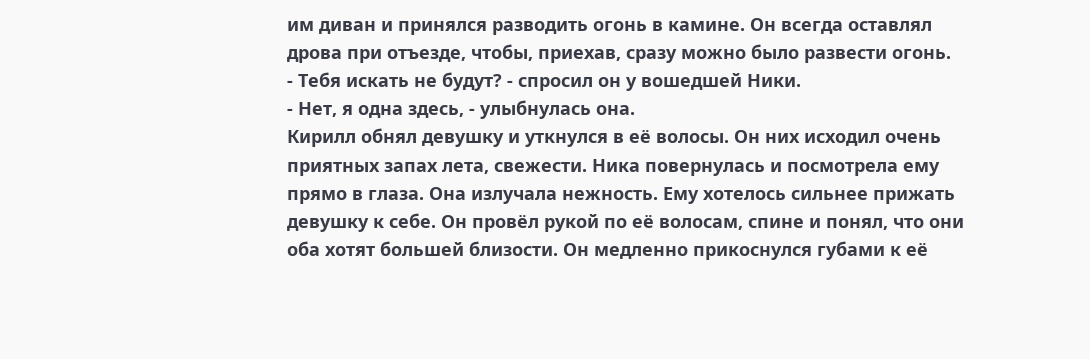им диван и принялся разводить огонь в камине. Он всегда оставлял дрова при отъезде, чтобы, приехав, сразу можно было развести огонь.
- Тебя искать не будут? - спросил он у вошедшей Ники.
- Нет, я одна здесь, - улыбнулась она.
Кирилл обнял девушку и уткнулся в её волосы. Он них исходил очень приятных запах лета, свежести. Ника повернулась и посмотрела ему прямо в глаза. Она излучала нежность. Ему хотелось сильнее прижать девушку к себе. Он провёл рукой по её волосам, спине и понял, что они оба хотят большей близости. Он медленно прикоснулся губами к её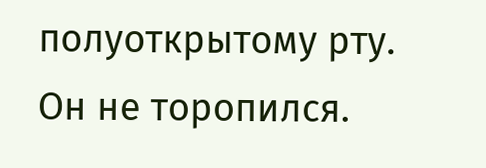полуоткрытому рту. Он не торопился.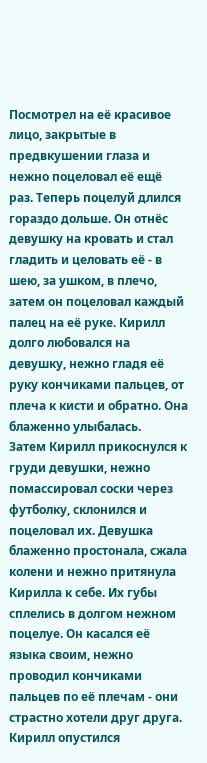Посмотрел на её красивое лицо, закрытые в предвкушении глаза и нежно поцеловал её ещё раз. Теперь поцелуй длился гораздо дольше. Он отнёс девушку на кровать и стал гладить и целовать её - в шею, за ушком, в плечо, затем он поцеловал каждый палец на её руке. Кирилл долго любовался на девушку, нежно гладя её руку кончиками пальцев, от плеча к кисти и обратно. Она блаженно улыбалась.
Затем Кирилл прикоснулся к груди девушки, нежно помассировал соски через футболку, склонился и поцеловал их. Девушка блаженно простонала, сжала колени и нежно притянула Кирилла к себе. Их губы сплелись в долгом нежном поцелуе. Он касался её языка своим, нежно проводил кончиками пальцев по её плечам - они страстно хотели друг друга. Кирилл опустился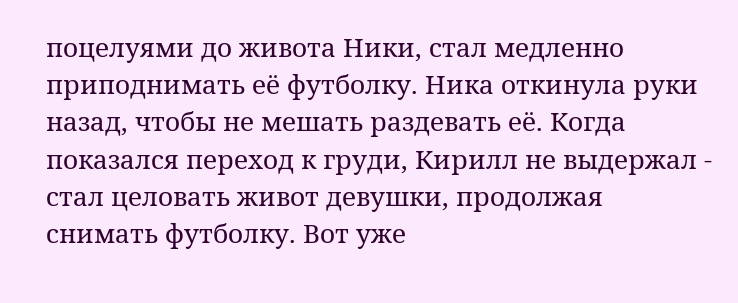поцелуями до живота Ники, стал медленно приподнимать её футболку. Ника откинула руки назад, чтобы не мешать раздевать её. Когда показался переход к груди, Кирилл не выдержал - стал целовать живот девушки, продолжая снимать футболку. Вот уже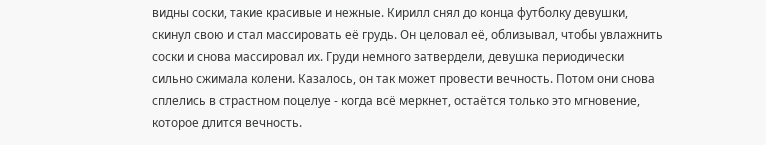видны соски, такие красивые и нежные. Кирилл снял до конца футболку девушки, скинул свою и стал массировать её грудь. Он целовал её, облизывал, чтобы увлажнить соски и снова массировал их. Груди немного затвердели, девушка периодически сильно сжимала колени. Казалось, он так может провести вечность. Потом они снова сплелись в страстном поцелуе - когда всё меркнет, остаётся только это мгновение, которое длится вечность.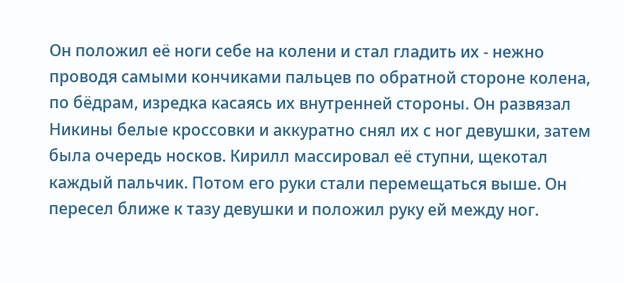Он положил её ноги себе на колени и стал гладить их - нежно проводя самыми кончиками пальцев по обратной стороне колена, по бёдрам, изредка касаясь их внутренней стороны. Он развязал Никины белые кроссовки и аккуратно снял их с ног девушки, затем была очередь носков. Кирилл массировал её ступни, щекотал каждый пальчик. Потом его руки стали перемещаться выше. Он пересел ближе к тазу девушки и положил руку ей между ног.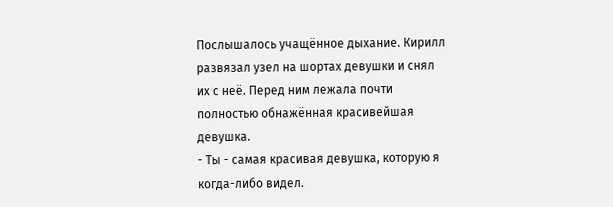Послышалось учащённое дыхание. Кирилл развязал узел на шортах девушки и снял их с неё. Перед ним лежала почти полностью обнажённая красивейшая девушка.
- Ты - самая красивая девушка, которую я когда-либо видел.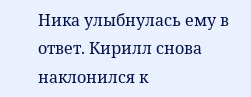Ника улыбнулась ему в ответ. Кирилл снова наклонился к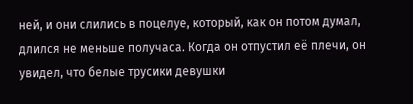ней, и они слились в поцелуе, который, как он потом думал, длился не меньше получаса. Когда он отпустил её плечи, он увидел, что белые трусики девушки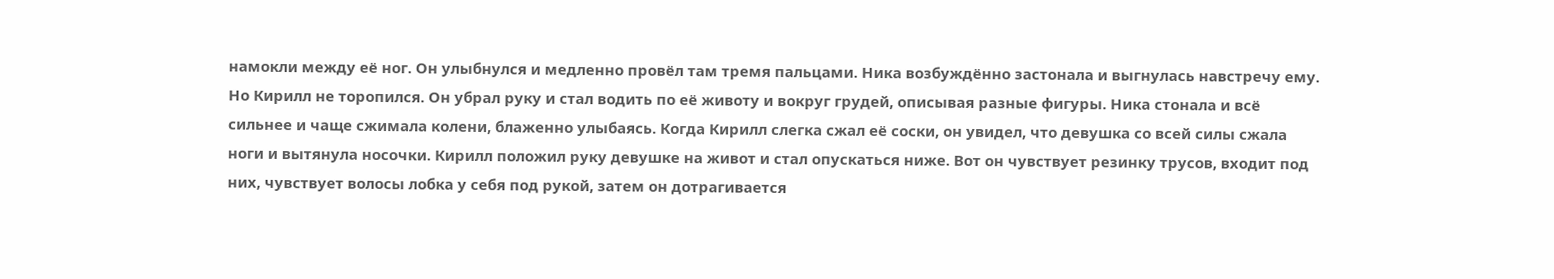намокли между её ног. Он улыбнулся и медленно провёл там тремя пальцами. Ника возбуждённо застонала и выгнулась навстречу ему. Но Кирилл не торопился. Он убрал руку и стал водить по её животу и вокруг грудей, описывая разные фигуры. Ника стонала и всё сильнее и чаще сжимала колени, блаженно улыбаясь. Когда Кирилл слегка сжал её соски, он увидел, что девушка со всей силы сжала ноги и вытянула носочки. Кирилл положил руку девушке на живот и стал опускаться ниже. Вот он чувствует резинку трусов, входит под них, чувствует волосы лобка у себя под рукой, затем он дотрагивается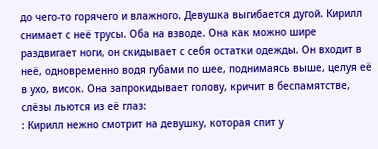до чего-то горячего и влажного. Девушка выгибается дугой. Кирилл снимает с неё трусы. Оба на взводе. Она как можно шире раздвигает ноги, он скидывает с себя остатки одежды. Он входит в неё, одновременно водя губами по шее, поднимаясь выше, целуя её в ухо, висок. Она запрокидывает голову, кричит в беспамятстве, слёзы льются из её глаз:
: Кирилл нежно смотрит на девушку, которая спит у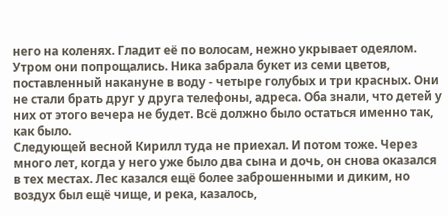него на коленях. Гладит её по волосам, нежно укрывает одеялом.
Утром они попрощались. Ника забрала букет из семи цветов, поставленный накануне в воду - четыре голубых и три красных. Они не стали брать друг у друга телефоны, адреса. Оба знали, что детей у них от этого вечера не будет. Всё должно было остаться именно так, как было.
Следующей весной Кирилл туда не приехал. И потом тоже. Через много лет, когда у него уже было два сына и дочь, он снова оказался в тех местах. Лес казался ещё более заброшенными и диким, но воздух был ещё чище, и река, казалось,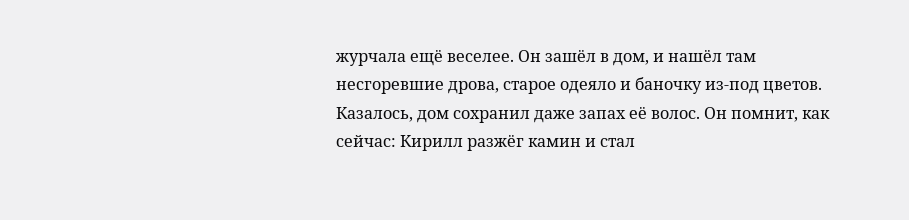журчала ещё веселее. Он зашёл в дом, и нашёл там несгоревшие дрова, старое одеяло и баночку из-под цветов. Казалось, дом сохранил даже запах её волос. Он помнит, как сейчас: Кирилл разжёг камин и стал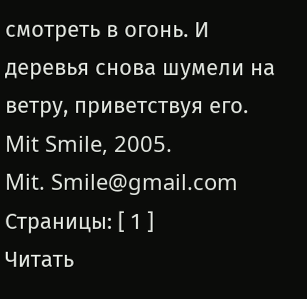смотреть в огонь. И деревья снова шумели на ветру, приветствуя его.
Mit Smile, 2005.
Mit. Smile@gmail.com
Страницы: [ 1 ]
Читать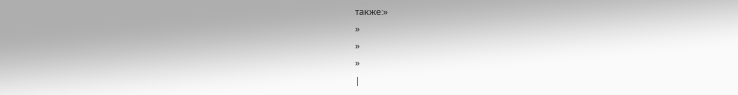также:»
»
»
»
|